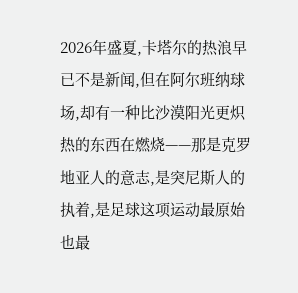2026年盛夏,卡塔尔的热浪早已不是新闻,但在阿尔班纳球场,却有一种比沙漠阳光更炽热的东西在燃烧——那是克罗地亚人的意志,是突尼斯人的执着,是足球这项运动最原始也最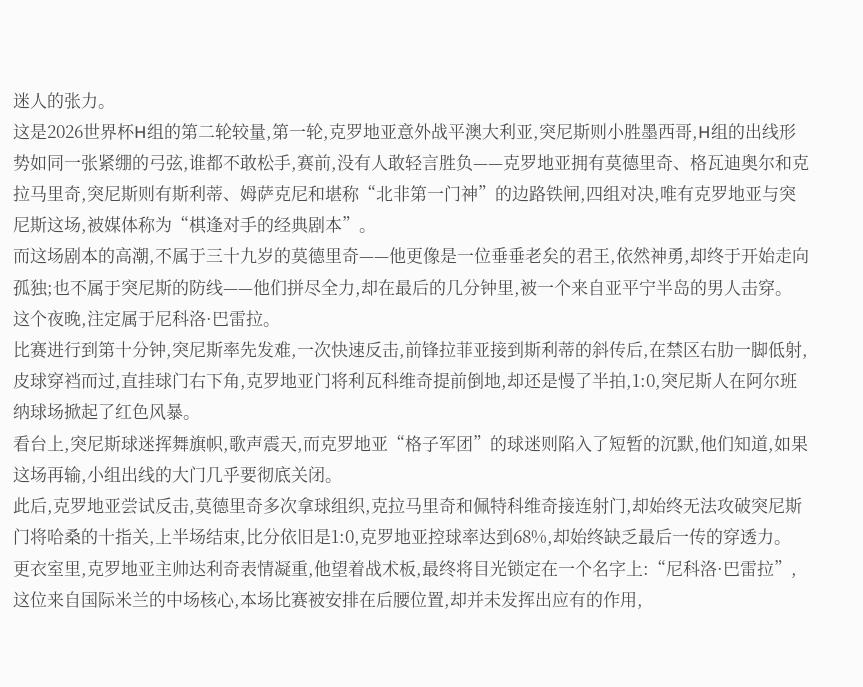迷人的张力。
这是2026世界杯H组的第二轮较量,第一轮,克罗地亚意外战平澳大利亚,突尼斯则小胜墨西哥,H组的出线形势如同一张紧绷的弓弦,谁都不敢松手,赛前,没有人敢轻言胜负——克罗地亚拥有莫德里奇、格瓦迪奥尔和克拉马里奇,突尼斯则有斯利蒂、姆萨克尼和堪称“北非第一门神”的边路铁闸,四组对决,唯有克罗地亚与突尼斯这场,被媒体称为“棋逢对手的经典剧本”。
而这场剧本的高潮,不属于三十九岁的莫德里奇——他更像是一位垂垂老矣的君王,依然神勇,却终于开始走向孤独;也不属于突尼斯的防线——他们拼尽全力,却在最后的几分钟里,被一个来自亚平宁半岛的男人击穿。
这个夜晚,注定属于尼科洛·巴雷拉。
比赛进行到第十分钟,突尼斯率先发难,一次快速反击,前锋拉菲亚接到斯利蒂的斜传后,在禁区右肋一脚低射,皮球穿裆而过,直挂球门右下角,克罗地亚门将利瓦科维奇提前倒地,却还是慢了半拍,1:0,突尼斯人在阿尔班纳球场掀起了红色风暴。
看台上,突尼斯球迷挥舞旗帜,歌声震天,而克罗地亚“格子军团”的球迷则陷入了短暂的沉默,他们知道,如果这场再输,小组出线的大门几乎要彻底关闭。
此后,克罗地亚尝试反击,莫德里奇多次拿球组织,克拉马里奇和佩特科维奇接连射门,却始终无法攻破突尼斯门将哈桑的十指关,上半场结束,比分依旧是1:0,克罗地亚控球率达到68%,却始终缺乏最后一传的穿透力。
更衣室里,克罗地亚主帅达利奇表情凝重,他望着战术板,最终将目光锁定在一个名字上:“尼科洛·巴雷拉”,这位来自国际米兰的中场核心,本场比赛被安排在后腰位置,却并未发挥出应有的作用,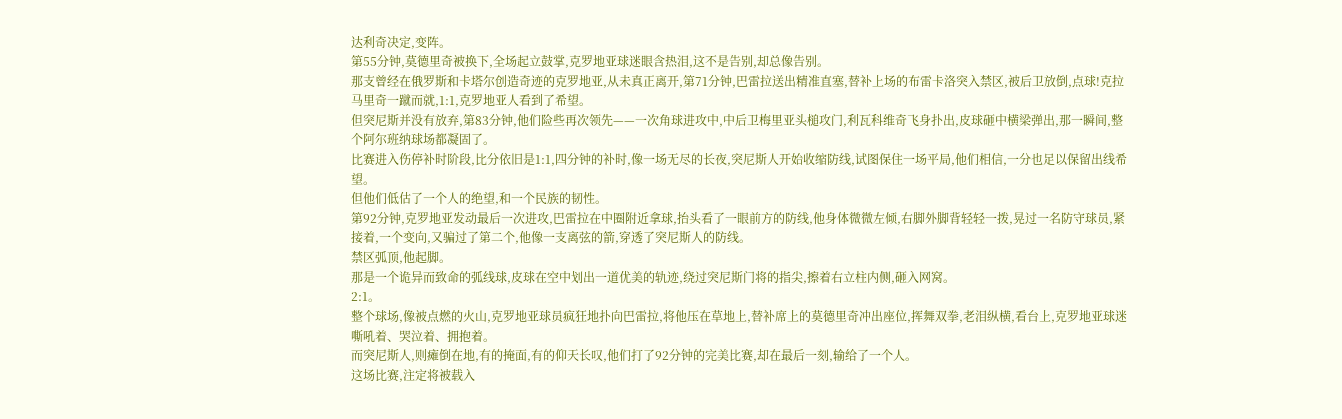达利奇决定,变阵。
第55分钟,莫德里奇被换下,全场起立鼓掌,克罗地亚球迷眼含热泪,这不是告别,却总像告别。
那支曾经在俄罗斯和卡塔尔创造奇迹的克罗地亚,从未真正离开,第71分钟,巴雷拉送出精准直塞,替补上场的布雷卡洛突入禁区,被后卫放倒,点球!克拉马里奇一蹴而就,1:1,克罗地亚人看到了希望。
但突尼斯并没有放弃,第83分钟,他们险些再次领先——一次角球进攻中,中后卫梅里亚头槌攻门,利瓦科维奇飞身扑出,皮球砸中横梁弹出,那一瞬间,整个阿尔班纳球场都凝固了。
比赛进入伤停补时阶段,比分依旧是1:1,四分钟的补时,像一场无尽的长夜,突尼斯人开始收缩防线,试图保住一场平局,他们相信,一分也足以保留出线希望。
但他们低估了一个人的绝望,和一个民族的韧性。
第92分钟,克罗地亚发动最后一次进攻,巴雷拉在中圈附近拿球,抬头看了一眼前方的防线,他身体微微左倾,右脚外脚背轻轻一拨,晃过一名防守球员,紧接着,一个变向,又骗过了第二个,他像一支离弦的箭,穿透了突尼斯人的防线。
禁区弧顶,他起脚。
那是一个诡异而致命的弧线球,皮球在空中划出一道优美的轨迹,绕过突尼斯门将的指尖,擦着右立柱内侧,砸入网窝。
2:1。
整个球场,像被点燃的火山,克罗地亚球员疯狂地扑向巴雷拉,将他压在草地上,替补席上的莫德里奇冲出座位,挥舞双拳,老泪纵横,看台上,克罗地亚球迷嘶吼着、哭泣着、拥抱着。
而突尼斯人,则瘫倒在地,有的掩面,有的仰天长叹,他们打了92分钟的完美比赛,却在最后一刻,输给了一个人。
这场比赛,注定将被载入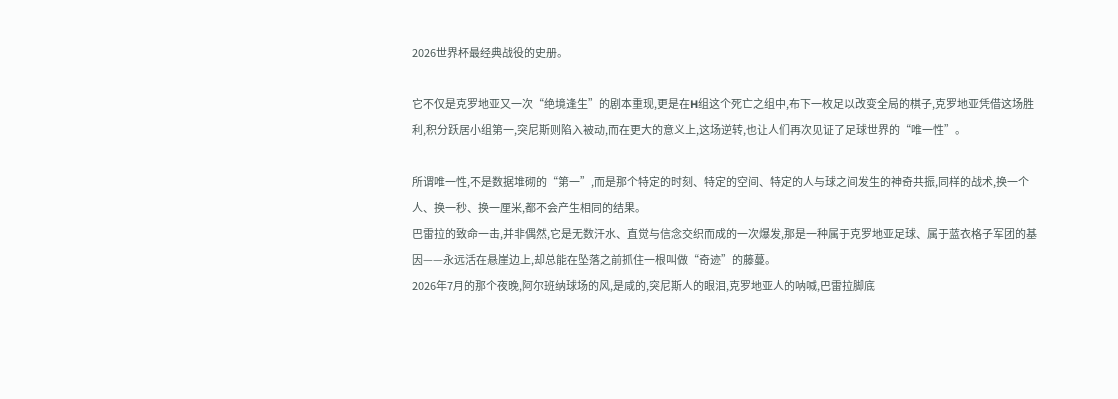2026世界杯最经典战役的史册。

它不仅是克罗地亚又一次“绝境逢生”的剧本重现,更是在H组这个死亡之组中,布下一枚足以改变全局的棋子,克罗地亚凭借这场胜利,积分跃居小组第一,突尼斯则陷入被动,而在更大的意义上,这场逆转,也让人们再次见证了足球世界的“唯一性”。

所谓唯一性,不是数据堆砌的“第一”,而是那个特定的时刻、特定的空间、特定的人与球之间发生的神奇共振,同样的战术,换一个人、换一秒、换一厘米,都不会产生相同的结果。
巴雷拉的致命一击,并非偶然,它是无数汗水、直觉与信念交织而成的一次爆发,那是一种属于克罗地亚足球、属于蓝衣格子军团的基因——永远活在悬崖边上,却总能在坠落之前抓住一根叫做“奇迹”的藤蔓。
2026年7月的那个夜晚,阿尔班纳球场的风,是咸的,突尼斯人的眼泪,克罗地亚人的呐喊,巴雷拉脚底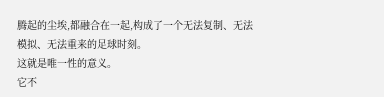腾起的尘埃,都融合在一起,构成了一个无法复制、无法模拟、无法重来的足球时刻。
这就是唯一性的意义。
它不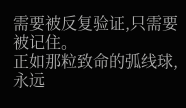需要被反复验证,只需要被记住。
正如那粒致命的弧线球,永远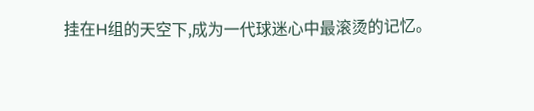挂在H组的天空下,成为一代球迷心中最滚烫的记忆。